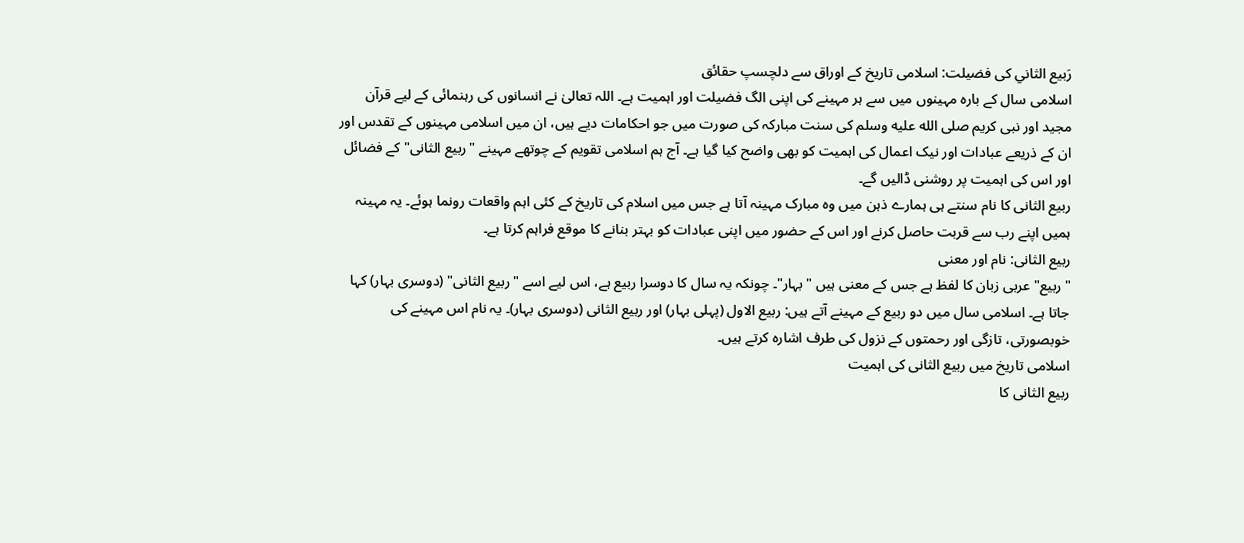رَبيع الثاني کی فضیلت: اسلامی تاریخ کے اوراق سے دلچسپ حقائق
اسلامی سال کے بارہ مہینوں میں سے ہر مہینے کی اپنی الگ فضیلت اور اہمیت ہے۔ اللہ تعالیٰ نے انسانوں کی رہنمائی کے لیے قرآن مجید اور نبی کریم صلى الله عليه وسلم کی سنت مبارکہ کی صورت میں جو احکامات دیے ہیں، ان میں اسلامی مہینوں کے تقدس اور ان کے ذریعے عبادات اور نیک اعمال کی اہمیت کو بھی واضح کیا گیا ہے۔ آج ہم اسلامی تقویم کے چوتھے مہینے "ربیع الثانی" کے فضائل اور اس کی اہمیت پر روشنی ڈالیں گے۔
ربیع الثانی کا نام سنتے ہی ہمارے ذہن میں وہ مبارک مہینہ آتا ہے جس میں اسلام کی تاریخ کے کئی اہم واقعات رونما ہوئے۔ یہ مہینہ ہمیں اپنے رب سے قربت حاصل کرنے اور اس کے حضور میں اپنی عبادات کو بہتر بنانے کا موقع فراہم کرتا ہے۔
ربیع الثانی: نام اور معنی
"ربیع" عربی زبان کا لفظ ہے جس کے معنی ہیں "بہار"۔ چونکہ یہ سال کا دوسرا ربیع ہے، اس لیے اسے "ربیع الثانی" (دوسری بہار) کہا جاتا ہے۔ اسلامی سال میں دو ربیع کے مہینے آتے ہیں: ربیع الاول (پہلی بہار) اور ربیع الثانی (دوسری بہار)۔ یہ نام اس مہینے کی خوبصورتی، تازگی اور رحمتوں کے نزول کی طرف اشارہ کرتے ہیں۔
اسلامی تاریخ میں ربیع الثانی کی اہمیت
ربیع الثانی کا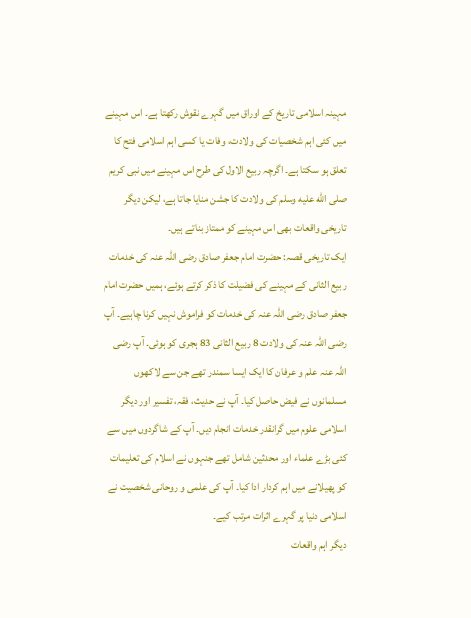مہینہ اسلامی تاریخ کے اوراق میں گہرے نقوش رکھتا ہے۔ اس مہینے میں کئی اہم شخصیات کی ولادت، وفات یا کسی اہم اسلامی فتح کا تعلق ہو سکتا ہے۔ اگرچہ ربیع الاول کی طرح اس مہینے میں نبی کریم صلى الله عليه وسلم کی ولادت کا جشن منایا جاتا ہے، لیکن دیگر تاریخی واقعات بھی اس مہینے کو ممتاز بناتے ہیں۔
ایک تاریخی قصہ: حضرت امام جعفر صادق رضی اللہ عنہ کی خدمات
ربیع الثانی کے مہینے کی فضیلت کا ذکر کرتے ہوئے، ہمیں حضرت امام جعفر صادق رضی اللہ عنہ کی خدمات کو فراموش نہیں کرنا چاہیے۔ آپ رضی اللہ عنہ کی ولادت 8 ربیع الثانی 83 ہجری کو ہوئی۔ آپ رضی اللہ عنہ علم و عرفان کا ایک ایسا سمندر تھے جن سے لاکھوں مسلمانوں نے فیض حاصل کیا۔ آپ نے حدیث، فقہ، تفسیر اور دیگر اسلامی علوم میں گرانقدر خدمات انجام دیں۔ آپ کے شاگردوں میں سے کئی بڑے علماء اور محدثین شامل تھے جنہوں نے اسلام کی تعلیمات کو پھیلانے میں اہم کردار ادا کیا۔ آپ کی علمی و روحانی شخصیت نے اسلامی دنیا پر گہرے اثرات مرتب کیے۔
دیگر اہم واقعات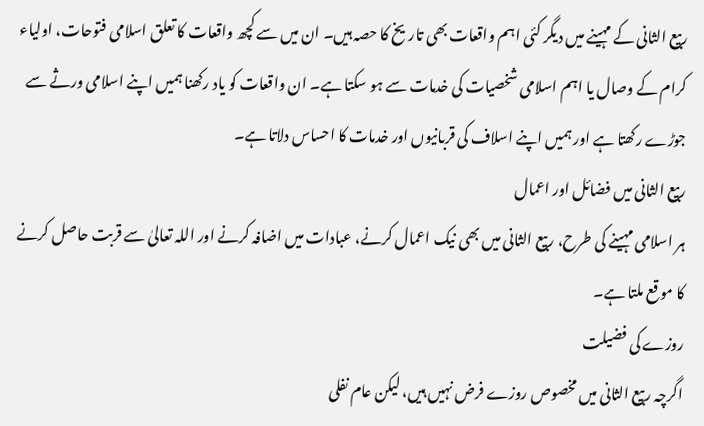ربیع الثانی کے مہینے میں دیگر کئی اہم واقعات بھی تاریخ کا حصہ ہیں۔ ان میں سے کچھ واقعات کا تعلق اسلامی فتوحات، اولیاء کرام کے وصال یا اہم اسلامی شخصیات کی خدمات سے ہو سکتا ہے۔ ان واقعات کو یاد رکھنا ہمیں اپنے اسلامی ورثے سے جوڑے رکھتا ہے اور ہمیں اپنے اسلاف کی قربانیوں اور خدمات کا احساس دلاتا ہے۔
ربیع الثانی میں فضائل اور اعمال
ہر اسلامی مہینے کی طرح، ربیع الثانی میں بھی نیک اعمال کرنے، عبادات میں اضافہ کرنے اور اللہ تعالیٰ سے قربت حاصل کرنے کا موقع ملتا ہے۔
روزے کی فضیلت
اگرچہ ربیع الثانی میں مخصوص روزے فرض نہیں ہیں، لیکن عام نفلی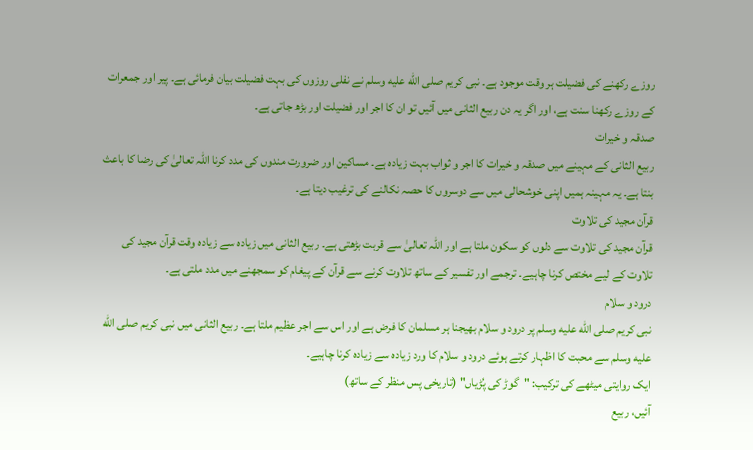روزے رکھنے کی فضیلت ہر وقت موجود ہے۔ نبی کریم صلى الله عليه وسلم نے نفلی روزوں کی بہت فضیلت بیان فرمائی ہے۔ پیر اور جمعرات کے روزے رکھنا سنت ہے، اور اگر یہ دن ربیع الثانی میں آئیں تو ان کا اجر اور فضیلت اور بڑھ جاتی ہے۔
صدقہ و خیرات
ربیع الثانی کے مہینے میں صدقہ و خیرات کا اجر و ثواب بہت زیادہ ہے۔ مساکین اور ضرورت مندوں کی مدد کرنا اللہ تعالیٰ کی رضا کا باعث بنتا ہے۔ یہ مہینہ ہمیں اپنی خوشحالی میں سے دوسروں کا حصہ نکالنے کی ترغیب دیتا ہے۔
قرآن مجید کی تلاوت
قرآن مجید کی تلاوت سے دلوں کو سکون ملتا ہے اور اللہ تعالیٰ سے قربت بڑھتی ہے۔ ربیع الثانی میں زیادہ سے زیادہ وقت قرآن مجید کی تلاوت کے لیے مختص کرنا چاہیے۔ ترجمے اور تفسیر کے ساتھ تلاوت کرنے سے قرآن کے پیغام کو سمجھنے میں مدد ملتی ہے۔
درود و سلام
نبی کریم صلى الله عليه وسلم پر درود و سلام بھیجنا ہر مسلمان کا فرض ہے اور اس سے اجر عظیم ملتا ہے۔ ربیع الثانی میں نبی کریم صلى الله عليه وسلم سے محبت کا اظہار کرتے ہوئے درود و سلام کا ورد زیادہ سے زیادہ کرنا چاہیے۔
ایک روایتی میٹھے کی ترکیب: "گوڑ کی پُڑیاں" (تاریخی پس منظر کے ساتھ)
آئیں، ربیع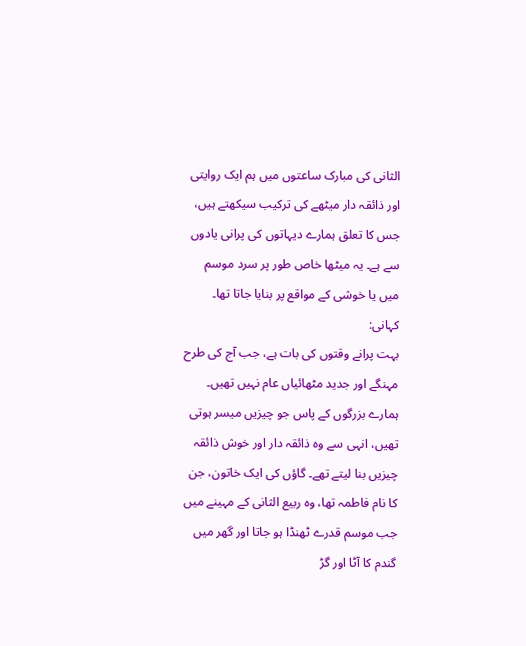الثانی کی مبارک ساعتوں میں ہم ایک روایتی اور ذائقہ دار میٹھے کی ترکیب سیکھتے ہیں، جس کا تعلق ہمارے دیہاتوں کی پرانی یادوں سے ہے۔ یہ میٹھا خاص طور پر سرد موسم میں یا خوشی کے مواقع پر بنایا جاتا تھا۔
کہانی:
بہت پرانے وقتوں کی بات ہے، جب آج کی طرح مہنگے اور جدید مٹھائیاں عام نہیں تھیں۔ ہمارے بزرگوں کے پاس جو چیزیں میسر ہوتی تھیں، انہی سے وہ ذائقہ دار اور خوش ذائقہ چیزیں بنا لیتے تھے۔ گاؤں کی ایک خاتون، جن کا نام فاطمہ تھا، وہ ربیع الثانی کے مہینے میں جب موسم قدرے ٹھنڈا ہو جاتا اور گھر میں گندم کا آٹا اور گڑ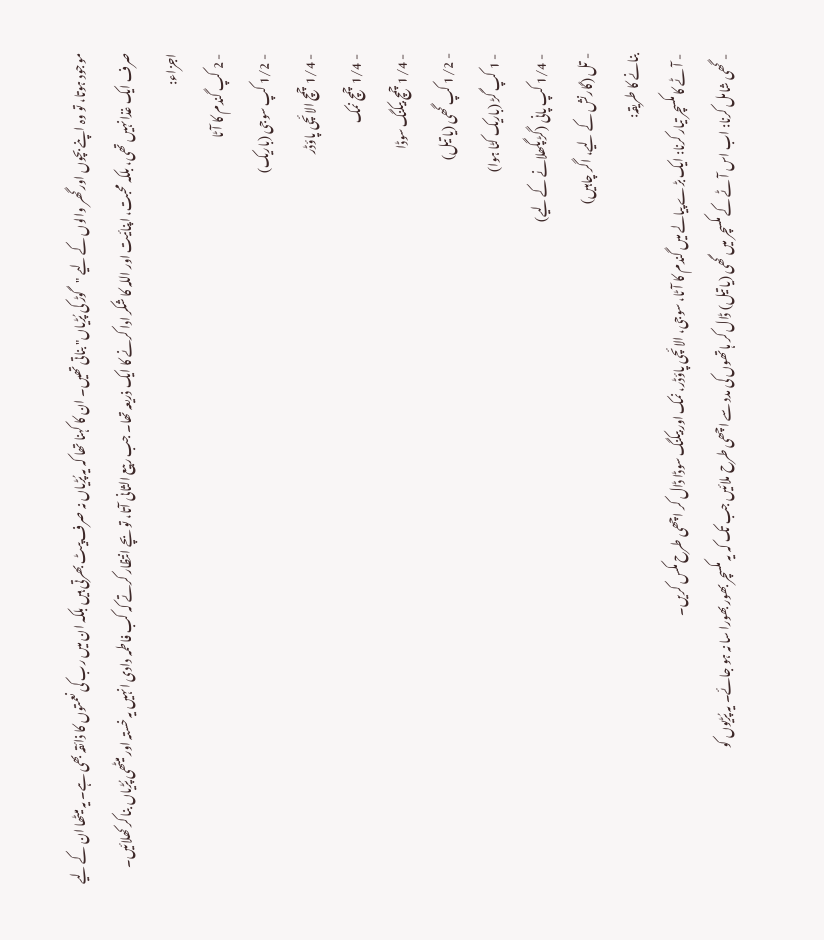موجود ہوتا، تو وہ اپنے بچوں اور گھر والوں کے لیے "گوڑ کی پُڑیاں" بناتی تھیں۔ ان کا کہنا تھا کہ یہ پُڑیاں نہ صرف پیٹ بھرتی ہیں بلکہ ان میں رب کی نعمتوں کا ذائقہ بھی ہے۔ یہ میٹھا ان کے لیے صرف ایک غذا نہیں تھی، بلکہ محبت، اپنائیت اور اللہ کا شکر ادا کرنے کا ایک ذریعہ تھا۔ جب ربیع الثانی آتا، تو بچے انتظار کرتے کہ کب فاطمہ دادی انہیں یہ خستہ اور میٹھی پُڑیاں بنا کر کھلائیں۔
اجزاء:
- 2 کپ گندم کا آٹا
- 1/2 کپ سوجی (باریک)
- 1/4 چمچ الائچی پاؤڈر
- 1/4 چمچ نمک
- 1/4 چمچ بیکنگ سوڈا
- 1/2 کپ گھی (یا تیل)
- 1 کپ گڑ (باریک کٹا ہوا)
- 1/4 کپ پانی (گڑ پگھلانے کے لیے)
- تل (گارنش کے لیے، اگر چاہیں)
بنانے کا طریقہ:
- آٹے کا مکسچر تیار کرنا: ایک بڑے پیالے میں گندم کا آٹا، سوجی، الائچی پاؤڈر، نمک اور بیکنگ سوڈا ڈال کر اچھی طرح مکس کریں۔
- گھی شامل کرنا: اب اس آٹے کے مکسچر میں گھی (یا تیل) ڈال کر ہاتھوں کی مدد سے اچھی طرح ملائیں جب تک کہ یہ مکسچر بھور بھورا سا نہ ہو جائے۔ یہ پُڑیوں کو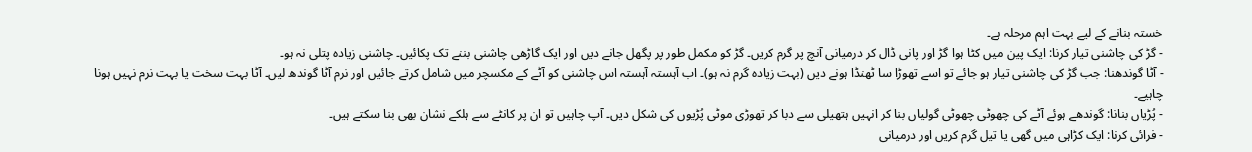خستہ بنانے کے لیے بہت اہم مرحلہ ہے۔
- گڑ کی چاشنی تیار کرنا: ایک پین میں کٹا ہوا گڑ اور پانی ڈال کر درمیانی آنچ پر گرم کریں۔ گڑ کو مکمل طور پر پگھل جانے دیں اور ایک گاڑھی چاشنی بننے تک پکائیں۔ چاشنی زیادہ پتلی نہ ہو۔
- آٹا گوندھنا: جب گڑ کی چاشنی تیار ہو جائے تو اسے تھوڑا سا ٹھنڈا ہونے دیں (بہت زیادہ گرم نہ ہو)۔ اب آہستہ آہستہ اس چاشنی کو آٹے کے مکسچر میں شامل کرتے جائیں اور نرم آٹا گوندھ لیں۔ آٹا بہت سخت یا بہت نرم نہیں ہونا چاہیے۔
- پُڑیاں بنانا: گوندھے ہوئے آٹے کی چھوٹی چھوٹی گولیاں بنا کر انہیں ہتھیلی سے دبا کر تھوڑی موٹی پُڑیوں کی شکل دیں۔ آپ چاہیں تو ان پر کانٹے سے ہلکے نشان بھی بنا سکتے ہیں۔
- فرائی کرنا: ایک کڑاہی میں گھی یا تیل گرم کریں اور درمیانی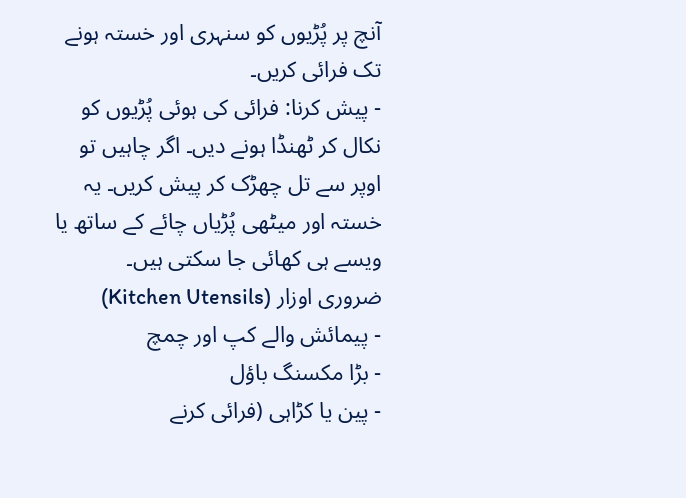آنچ پر پُڑیوں کو سنہری اور خستہ ہونے تک فرائی کریں۔
- پیش کرنا: فرائی کی ہوئی پُڑیوں کو نکال کر ٹھنڈا ہونے دیں۔ اگر چاہیں تو اوپر سے تل چھڑک کر پیش کریں۔ یہ خستہ اور میٹھی پُڑیاں چائے کے ساتھ یا ویسے ہی کھائی جا سکتی ہیں۔
ضروری اوزار (Kitchen Utensils)
- پیمائش والے کپ اور چمچ
- بڑا مکسنگ باؤل
- پین یا کڑاہی (فرائی کرنے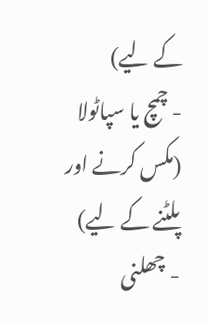کے لیے)
- چمچ یا سپاٹولا (مکس کرنے اور پلٹنے کے لیے)
- چھلنی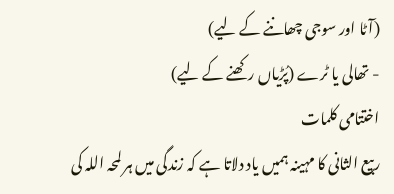(آٹا اور سوجی چھاننے کے لیے)
- تھالی یا ٹرے (پُڑیاں رکھنے کے لیے)
اختتامی کلمات
ربیع الثانی کا مہینہ ہمیں یاد دلاتا ہے کہ زندگی میں ہر لمحہ اللہ کی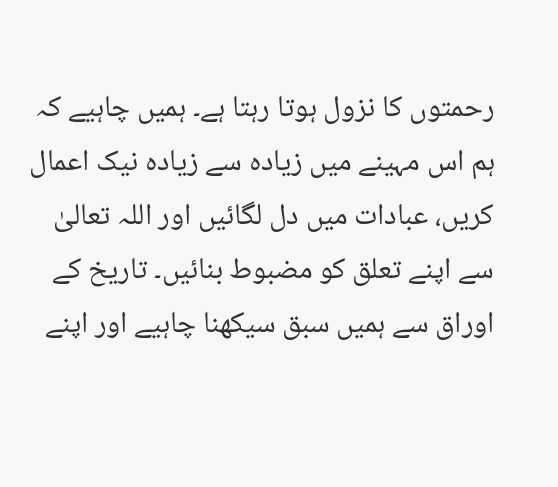رحمتوں کا نزول ہوتا رہتا ہے۔ ہمیں چاہیے کہ ہم اس مہینے میں زیادہ سے زیادہ نیک اعمال کریں، عبادات میں دل لگائیں اور اللہ تعالیٰ سے اپنے تعلق کو مضبوط بنائیں۔ تاریخ کے اوراق سے ہمیں سبق سیکھنا چاہیے اور اپنے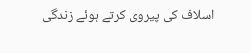اسلاف کی پیروی کرتے ہوئے زندگی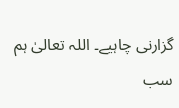گزارنی چاہیے۔ اللہ تعالیٰ ہم سب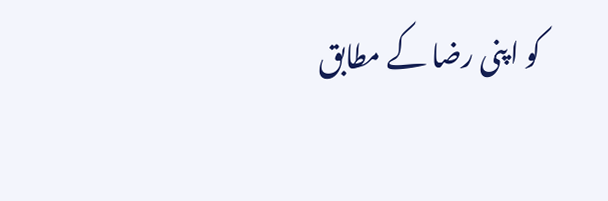کو اپنی رضا کے مطابق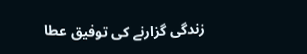زندگی گزارنے کی توفیق عطا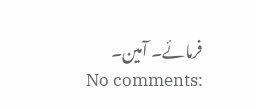فرمائے۔ آمین۔
No comments: